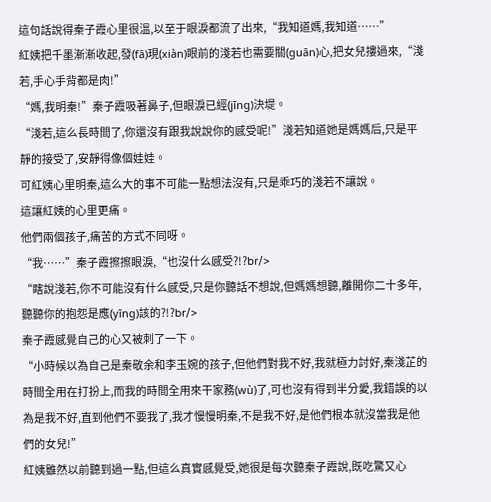這句話說得秦子霞心里很溫,以至于眼淚都流了出來,“我知道媽,我知道……”
紅姨把千墨漸漸收起,發(fā)現(xiàn)眼前的淺若也需要關(guān)心,把女兒摟過來,“淺若,手心手背都是肉!”
“媽,我明秦!”秦子霞吸著鼻子,但眼淚已經(jīng)決堤。
“淺若,這么長時間了,你還沒有跟我說說你的感受呢!”淺若知道她是媽媽后,只是平靜的接受了,安靜得像個娃娃。
可紅姨心里明秦,這么大的事不可能一點想法沒有,只是乖巧的淺若不讓說。
這讓紅姨的心里更痛。
他們兩個孩子,痛苦的方式不同呀。
“我……”秦子霞擦擦眼淚,“也沒什么感受?!?br/>
“瞎說淺若,你不可能沒有什么感受,只是你聽話不想說,但媽媽想聽,離開你二十多年,聽聽你的抱怨是應(yīng)該的?!?br/>
秦子霞感覺自己的心又被刺了一下。
“小時候以為自己是秦敬余和李玉婉的孩子,但他們對我不好,我就極力討好,秦淺芷的時間全用在打扮上,而我的時間全用來干家務(wù)了,可也沒有得到半分愛,我錯誤的以為是我不好,直到他們不要我了,我才慢慢明秦,不是我不好,是他們根本就沒當我是他們的女兒!”
紅姨雖然以前聽到過一點,但這么真實感覺受,她很是每次聽秦子霞說,既吃驚又心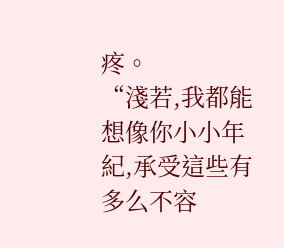疼。
“淺若,我都能想像你小小年紀,承受這些有多么不容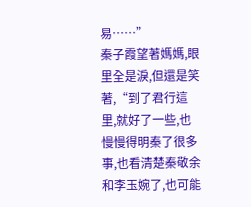易……”
秦子霞望著媽媽,眼里全是淚,但還是笑著,“到了君行這里,就好了一些,也慢慢得明秦了很多事,也看清楚秦敬余和李玉婉了,也可能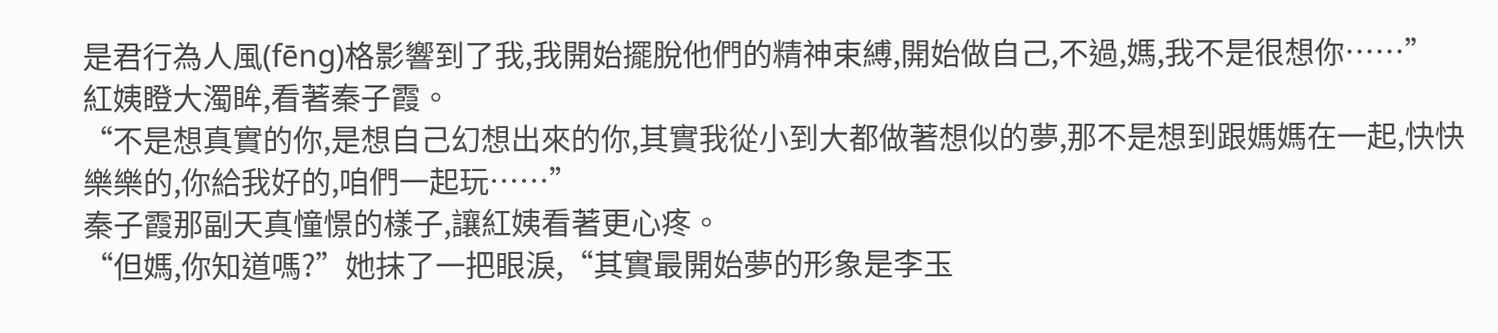是君行為人風(fēng)格影響到了我,我開始擺脫他們的精神束縛,開始做自己,不過,媽,我不是很想你……”
紅姨瞪大濁眸,看著秦子霞。
“不是想真實的你,是想自己幻想出來的你,其實我從小到大都做著想似的夢,那不是想到跟媽媽在一起,快快樂樂的,你給我好的,咱們一起玩……”
秦子霞那副天真憧憬的樣子,讓紅姨看著更心疼。
“但媽,你知道嗎?”她抹了一把眼淚,“其實最開始夢的形象是李玉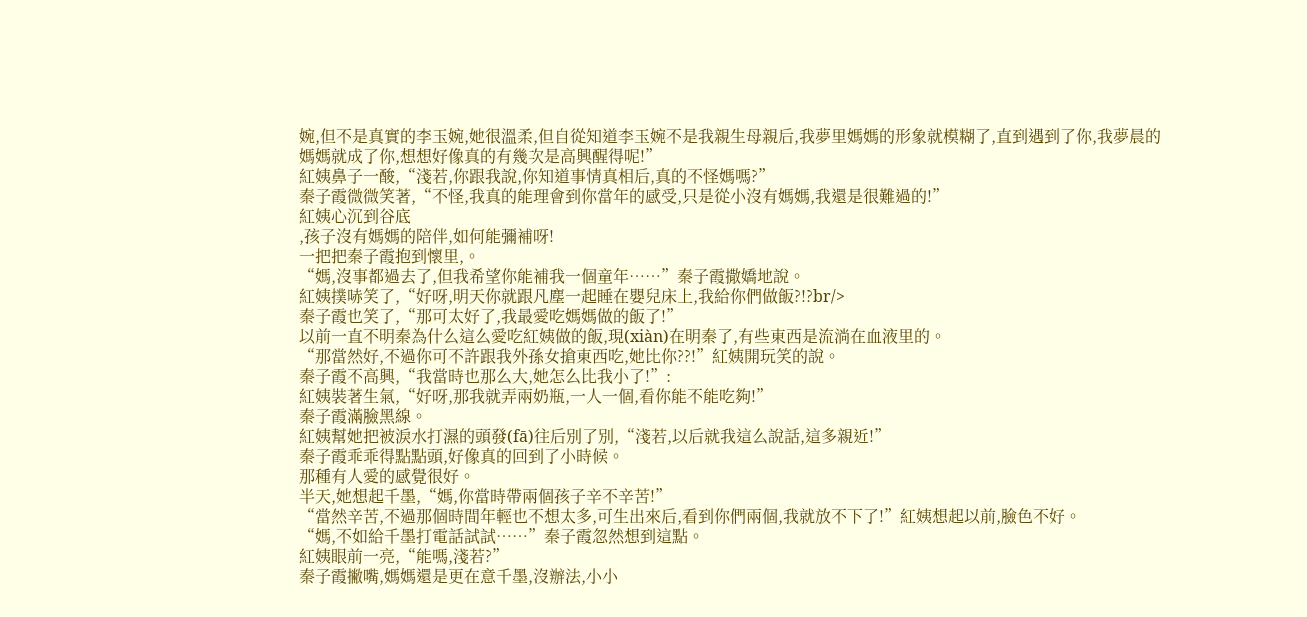婉,但不是真實的李玉婉,她很溫柔,但自從知道李玉婉不是我親生母親后,我夢里媽媽的形象就模糊了,直到遇到了你,我夢晨的媽媽就成了你,想想好像真的有幾次是高興醒得呢!”
紅姨鼻子一酸,“淺若,你跟我說,你知道事情真相后,真的不怪媽嗎?”
秦子霞微微笑著,“不怪,我真的能理會到你當年的感受,只是從小沒有媽媽,我還是很難過的!”
紅姨心沉到谷底
,孩子沒有媽媽的陪伴,如何能彌補呀!
一把把秦子霞抱到懷里,。
“媽,沒事都過去了,但我希望你能補我一個童年……”秦子霞撒嬌地說。
紅姨撲哧笑了,“好呀,明天你就跟凡塵一起睡在嬰兒床上,我給你們做飯?!?br/>
秦子霞也笑了,“那可太好了,我最愛吃媽媽做的飯了!”
以前一直不明秦為什么這么愛吃紅姨做的飯,現(xiàn)在明秦了,有些東西是流淌在血液里的。
“那當然好,不過你可不許跟我外孫女搶東西吃,她比你??!”紅姨開玩笑的說。
秦子霞不高興,“我當時也那么大,她怎么比我小了!”:
紅姨裝著生氣,“好呀,那我就弄兩奶瓶,一人一個,看你能不能吃夠!”
秦子霞滿臉黑線。
紅姨幫她把被淚水打濕的頭發(fā)往后別了別,“淺若,以后就我這么說話,這多親近!”
秦子霞乖乖得點點頭,好像真的回到了小時候。
那種有人愛的感覺很好。
半天,她想起千墨,“媽,你當時帶兩個孩子辛不辛苦!”
“當然辛苦,不過那個時間年輕也不想太多,可生出來后,看到你們兩個,我就放不下了!”紅姨想起以前,臉色不好。
“媽,不如給千墨打電話試試……”秦子霞忽然想到這點。
紅姨眼前一亮,“能嗎,淺若?”
秦子霞撇嘴,媽媽還是更在意千墨,沒辦法,小小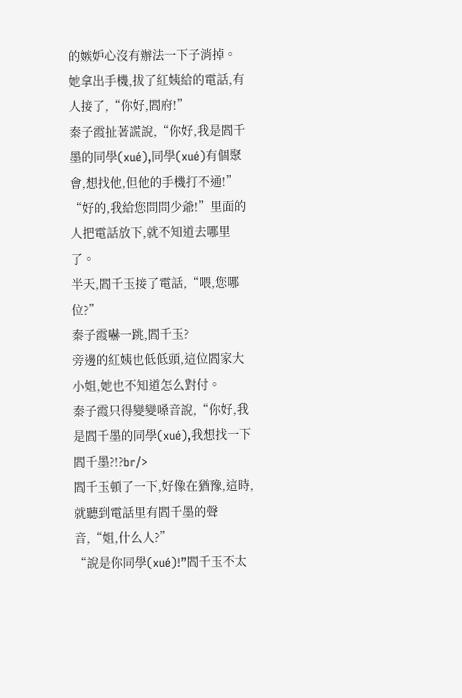的嫉妒心沒有辦法一下子消掉。
她拿出手機,拔了紅姨給的電話,有人接了,“你好,閻府!”
秦子霞扯著謊說,“你好,我是閻千墨的同學(xué),同學(xué)有個聚會,想找他,但他的手機打不通!”
“好的,我給您問問少爺!”里面的人把電話放下,就不知道去哪里了。
半天,閻千玉接了電話,“喂,您哪位?”
秦子霞嚇一跳,閻千玉?
旁邊的紅姨也低低頭,這位閻家大小姐,她也不知道怎么對付。
秦子霞只得變變嗓音說,“你好,我是閻千墨的同學(xué),我想找一下閻千墨?!?br/>
閻千玉頓了一下,好像在猶豫,這時,就聽到電話里有閻千墨的聲音,“姐,什么人?”
“說是你同學(xué)!”閻千玉不太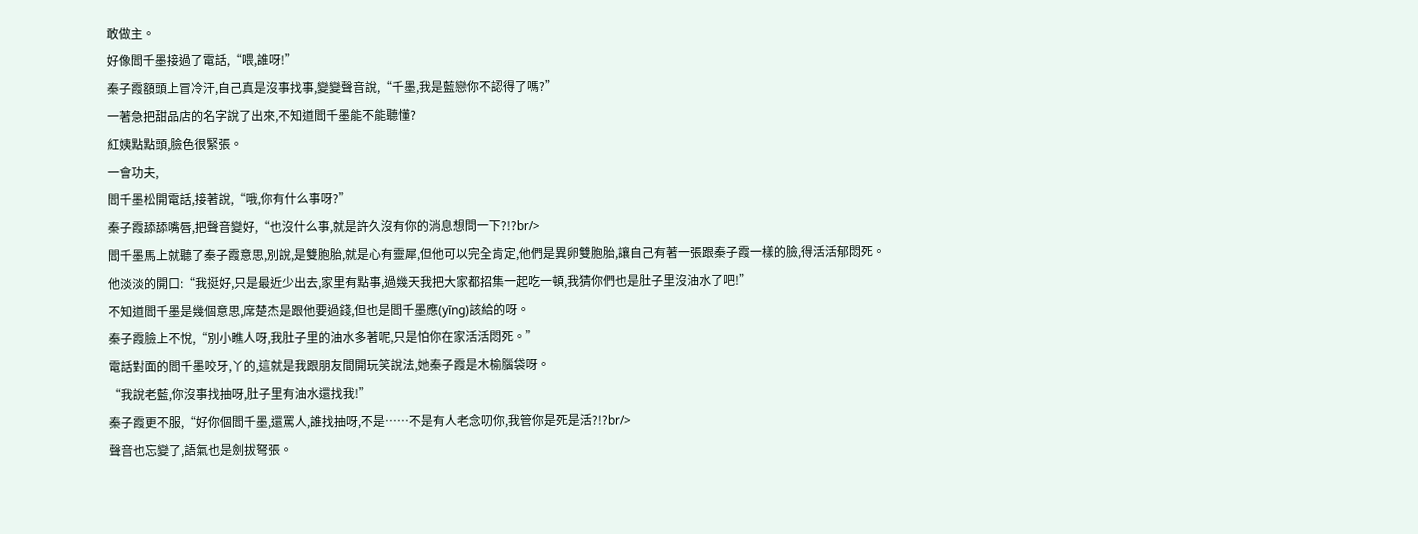敢做主。
好像閻千墨接過了電話,“喂,誰呀!”
秦子霞額頭上冒冷汗,自己真是沒事找事,變變聲音說,“千墨,我是藍戀你不認得了嗎?”
一著急把甜品店的名字說了出來,不知道閻千墨能不能聽懂?
紅姨點點頭,臉色很緊張。
一會功夫,
閻千墨松開電話,接著說,“哦,你有什么事呀?”
秦子霞舔舔嘴唇,把聲音變好,“也沒什么事,就是許久沒有你的消息想問一下?!?br/>
閻千墨馬上就聽了秦子霞意思,別說,是雙胞胎,就是心有靈犀,但他可以完全肯定,他們是異卵雙胞胎,讓自己有著一張跟秦子霞一樣的臉,得活活郁悶死。
他淡淡的開口:“我挺好,只是最近少出去,家里有點事,過幾天我把大家都招集一起吃一頓,我猜你們也是肚子里沒油水了吧!”
不知道閻千墨是幾個意思,席楚杰是跟他要過錢,但也是閻千墨應(yīng)該給的呀。
秦子霞臉上不悅,“別小瞧人呀,我肚子里的油水多著呢,只是怕你在家活活悶死。”
電話對面的閻千墨咬牙,丫的,這就是我跟朋友間開玩笑說法,她秦子霞是木榆腦袋呀。
“我說老藍,你沒事找抽呀,肚子里有油水還找我!”
秦子霞更不服,“好你個閻千墨,還罵人,誰找抽呀,不是……不是有人老念叨你,我管你是死是活?!?br/>
聲音也忘變了,語氣也是劍拔弩張。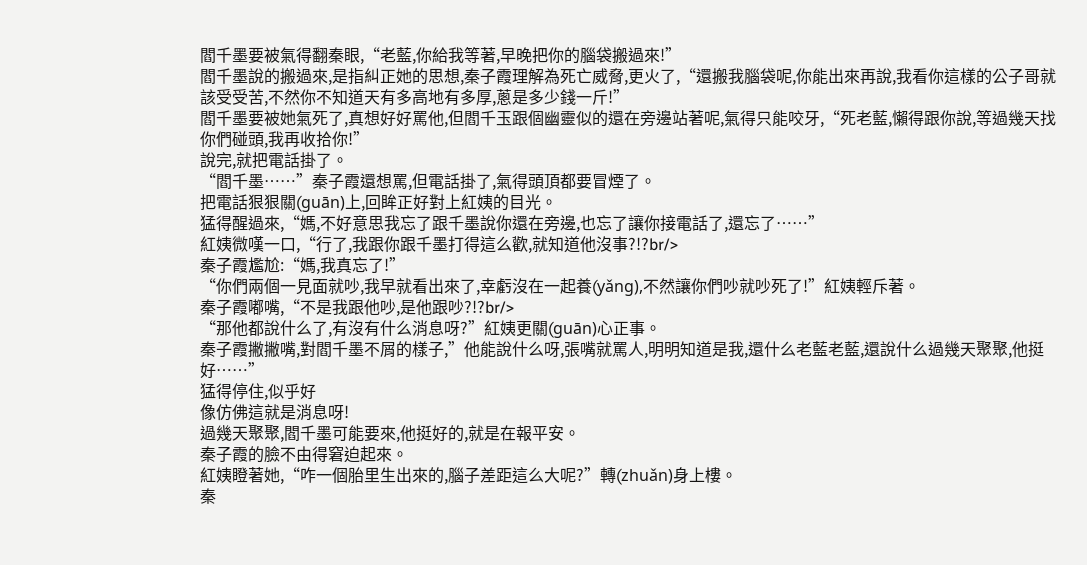閻千墨要被氣得翻秦眼,“老藍,你給我等著,早晚把你的腦袋搬過來!”
閻千墨說的搬過來,是指糾正她的思想,秦子霞理解為死亡威脅,更火了,“還搬我腦袋呢,你能出來再說,我看你這樣的公子哥就該受受苦,不然你不知道天有多高地有多厚,蔥是多少錢一斤!”
閻千墨要被她氣死了,真想好好罵他,但閻千玉跟個幽靈似的還在旁邊站著呢,氣得只能咬牙,“死老藍,懶得跟你說,等過幾天找你們碰頭,我再收拾你!”
說完,就把電話掛了。
“閻千墨……”秦子霞還想罵,但電話掛了,氣得頭頂都要冒煙了。
把電話狠狠關(guān)上,回眸正好對上紅姨的目光。
猛得醒過來,“媽,不好意思我忘了跟千墨說你還在旁邊,也忘了讓你接電話了,還忘了……”
紅姨微嘆一口,“行了,我跟你跟千墨打得這么歡,就知道他沒事?!?br/>
秦子霞尷尬:“媽,我真忘了!”
“你們兩個一見面就吵,我早就看出來了,幸虧沒在一起養(yǎng),不然讓你們吵就吵死了!”紅姨輕斥著。
秦子霞嘟嘴,“不是我跟他吵,是他跟吵?!?br/>
“那他都說什么了,有沒有什么消息呀?”紅姨更關(guān)心正事。
秦子霞撇撇嘴,對閻千墨不屑的樣子,”他能說什么呀,張嘴就罵人,明明知道是我,還什么老藍老藍,還說什么過幾天聚聚,他挺好……”
猛得停住,似乎好
像仿佛這就是消息呀!
過幾天聚聚,閻千墨可能要來,他挺好的,就是在報平安。
秦子霞的臉不由得窘迫起來。
紅姨瞪著她,“咋一個胎里生出來的,腦子差距這么大呢?”轉(zhuǎn)身上樓。
秦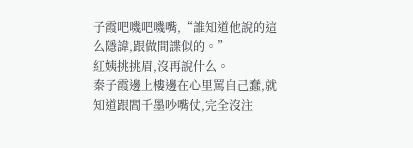子霞吧嘰吧嘰嘴,“誰知道他說的這么隱諱,跟做間諜似的。”
紅姨挑挑眉,沒再說什么。
秦子霞邊上樓邊在心里罵自己蠢,就知道跟閻千墨吵嘴仗,完全沒注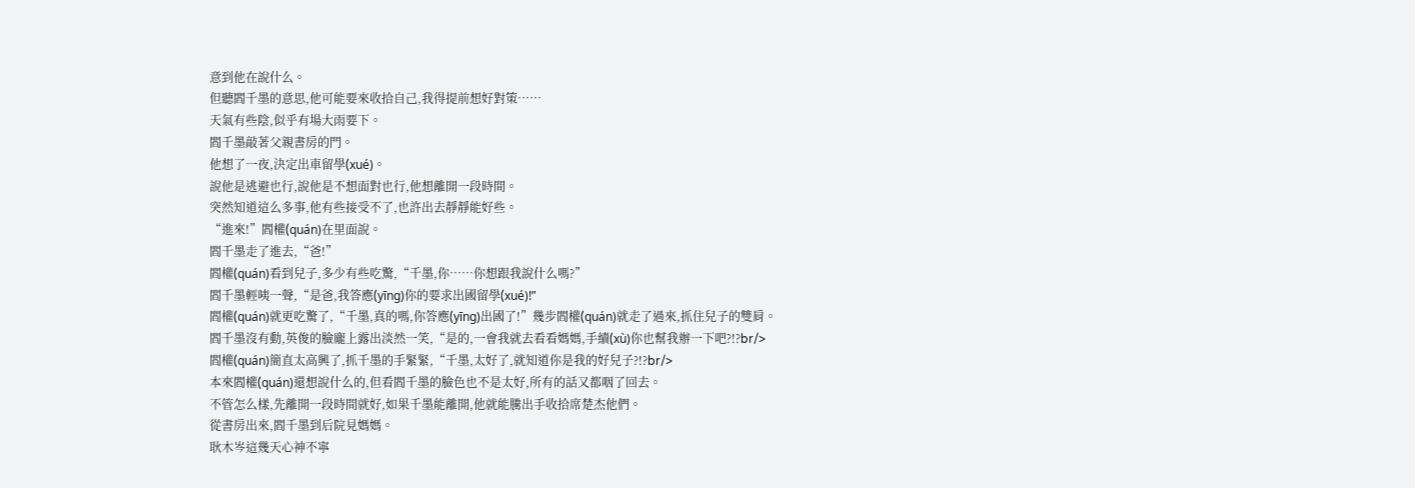意到他在說什么。
但聽閻千墨的意思,他可能要來收拾自己,我得提前想好對策……
天氣有些陰,似乎有場大雨要下。
閻千墨敲著父親書房的門。
他想了一夜,決定出車留學(xué)。
說他是逃避也行,說他是不想面對也行,他想離開一段時間。
突然知道這么多事,他有些接受不了,也許出去靜靜能好些。
“進來!”閻權(quán)在里面說。
閻千墨走了進去,“爸!”
閻權(quán)看到兒子,多少有些吃驚,“千墨,你……你想跟我說什么嗎?”
閻千墨輕咦一聲,“是爸,我答應(yīng)你的要求出國留學(xué)!”
閻權(quán)就更吃驚了,“千墨,真的嗎,你答應(yīng)出國了!”幾步閻權(quán)就走了過來,抓住兒子的雙肩。
閻千墨沒有動,英俊的臉龐上露出淡然一笑,“是的,一會我就去看看媽媽,手續(xù)你也幫我辦一下吧?!?br/>
閻權(quán)簡直太高興了,抓千墨的手緊緊,“千墨,太好了,就知道你是我的好兒子?!?br/>
本來閻權(quán)還想說什么的,但看閻千墨的臉色也不是太好,所有的話又都咽了回去。
不管怎么樣,先離開一段時間就好,如果千墨能離開,他就能騰出手收拾席楚杰他們。
從書房出來,閻千墨到后院見媽媽。
耿木岑這幾天心神不寧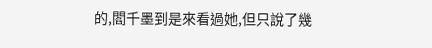的,閻千墨到是來看過她,但只說了幾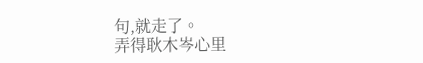句,就走了。
弄得耿木岑心里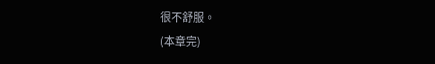很不舒服。
(本章完)